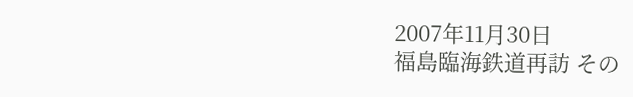2007年11月30日
福島臨海鉄道再訪 その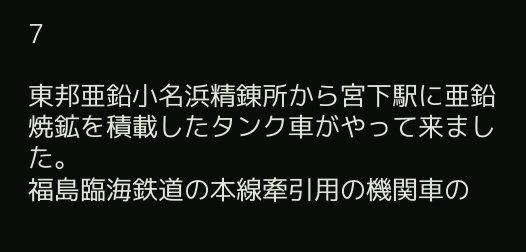7

東邦亜鉛小名浜精錬所から宮下駅に亜鉛焼鉱を積載したタンク車がやって来ました。
福島臨海鉄道の本線牽引用の機関車の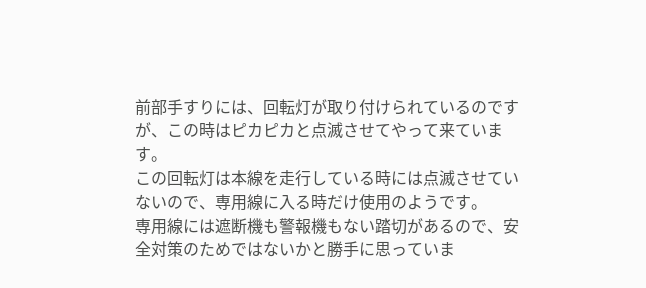前部手すりには、回転灯が取り付けられているのですが、この時はピカピカと点滅させてやって来ています。
この回転灯は本線を走行している時には点滅させていないので、専用線に入る時だけ使用のようです。
専用線には遮断機も警報機もない踏切があるので、安全対策のためではないかと勝手に思っていま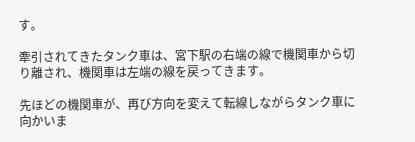す。

牽引されてきたタンク車は、宮下駅の右端の線で機関車から切り離され、機関車は左端の線を戻ってきます。

先ほどの機関車が、再び方向を変えて転線しながらタンク車に向かいま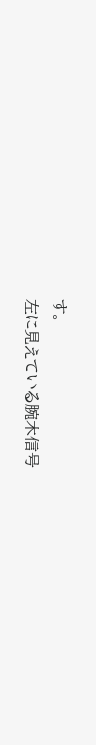す。
左に見えている腕木信号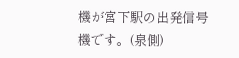機が宮下駅の出発信号機です。(泉側)